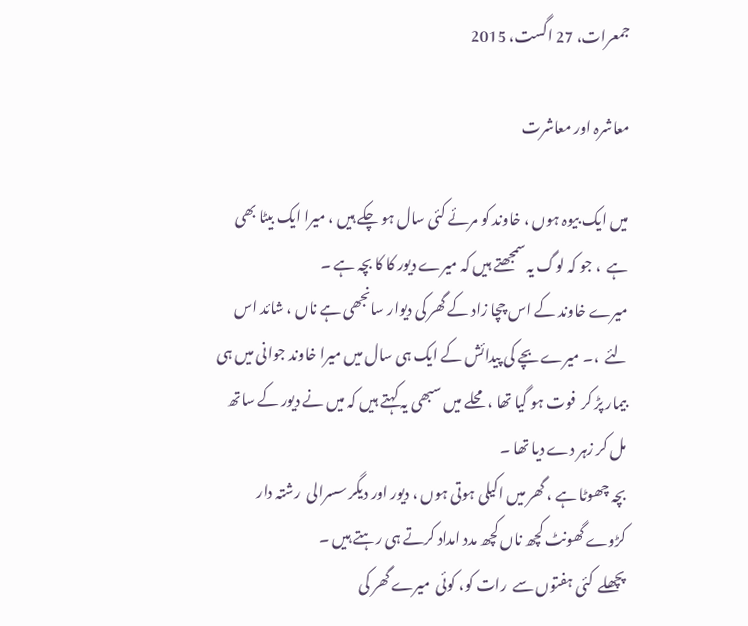جمعرات، 27 اگست، 2015

معاشرہ اور معاشرت

میں ایک بیوہ ہوں ، خاوند کو مرئے کئی سال ہو چکے ہیں ، میرا ایک بیٹا بھی ہے  ، جو کہ لوگ یہ سمجھتے ہیں کہ میرے دیور کا کا بچہ ہے ۔
میرے خاوند کے اس چچا زاد کے گھر کی دیوار سانجھی ہے ناں ، شائد اس لئے  ،۔ میرے بچے کی پیدائش کے ایک ہی سال میں میرا خاوند جوانی میں ہی بیمار پڑ کر  فوت ہو گیا تھا ، محلے میں سبھی یہ کہتے ہیں کہ میں نے دیور کے ساتھ مل کر زہر دے دیا تھا ۔
بچہ چھوٹا ہے ، گھر میں اکیلی ہوتی ہوں ، دیور اور دیگر سسرالی  رشتہ دار  کڑوے گھونٹ کچھ ناں کچھ مدد امداد کرتے ہی رہتے ہیں ۔
پچھلے  کئی ہفتوں سے  رات کو، کوئی  میرے گھر کی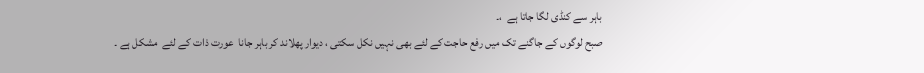باہر سے کنڈی لگا جاتا ہے  ،۔
صبح لوگوں کے جاگنے تک میں رفع حاجت کے لئے بھی نہیں نکل سکتی ، دیوار پھلاند کر باہر جانا  عورت ذات کے لئے  مشکل ہے ۔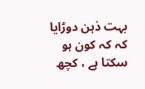بہت ذہن دوڑایا کہ کہ کون ہو سکتا ہے ، کچھ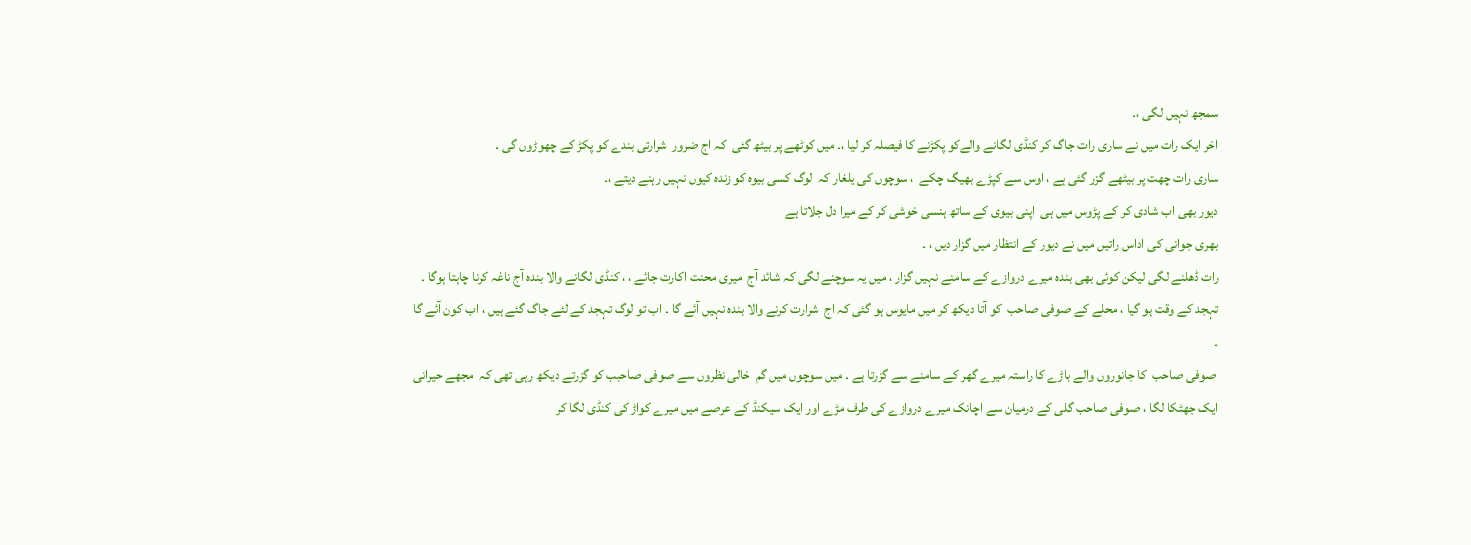سمجھ نہیں لگی ،۔
اخر ایک رات میں نے ساری رات جاگ کر کنڈی لگانے والےکو پکڑنے کا فیصلہ کر لیا ،۔ میں کوٹھے پر بیٹھ گئی  کہ اج ضرور  شرارتی بندے کو پکڑ کے چھوڑوں گی ۔
ساری رات چھت پر بیٹھے گزر گئی ہے ، اوس سے کپڑے بھیگ چکے  ، سوچوں کی یلغار کہ  لوگ کسی بیوہ کو زندہ کیوں نہیں رہنے دیتے ،۔
دیور بھی اب شادی کر کے پڑوس میں ہی  اپنی بیوی کے ساتھ ہنسی خوشی کر کے میرا دل جلاتا ہے
بھری جوانی کی اداس راتیں میں نے دیور کے انتظار میں گزار دیں ، ۔
رات ڈھلنے لگی لیکن کوئی بھی بندہ میرے دروازے کے سامنے نہیں گزار ، میں یہ سوچنے لگی کہ شائد آج  میری محنت اکارت جائے ، ، کنڈی لگانے والا بندہ آج ناغہ کرنا چاہتا ہوگا ۔
تہجد کے وقت ہو گیا ، محلے کے صوفی صاحب  کو آتا دیکھ کر میں مایوس ہو گئی کہ اج  شرارت کرنے والا بندہ نہیں آئے گا ۔ اب تو لوگ تہجد کے لئے جاگ گئے ہیں ، اب کون آئے گا  ۔
 صوفی صاحب  کا جانوروں والے باڑے کا راستہ میرے گھر کے سامنے سے گزرتا ہے ۔ میں سوچوں میں گم  خالی نظروں سے صوفی صاحبب کو گزرتے دیکھ رہی تھی کہ  مجھے حیرانی ایک جھٹکا لگا ، صوفی صاحب گلی کے درمیان سے اچانک میرے دروازے کی طرف مڑے اور ایک سیکنڈ کے عرصے میں میرے کواڑ کی کنڈی لگا کر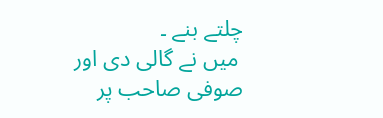چلتے بنے ۔
 میں نے گالی دی اور صوفی صاحب پر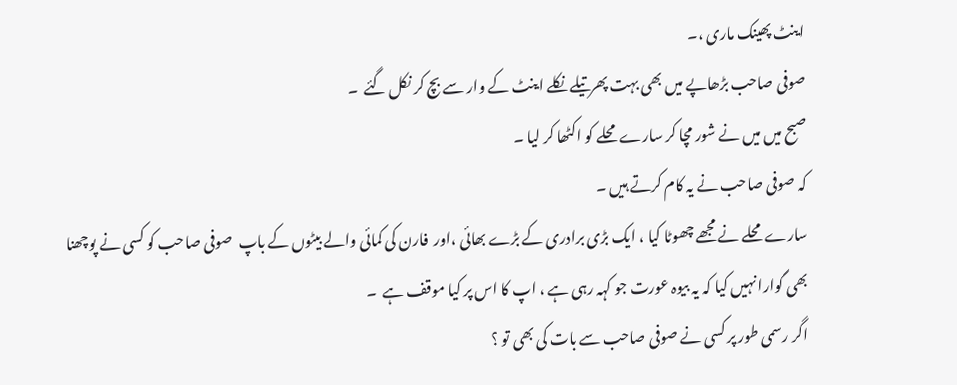اینٹ پھینک ماری ،۔
صوفی صاحب بڑھاپے میں بھی بہت پھرتیلے نکلے اینٹ کے وار سے بچ کر نکل گئے  ۔
صبح میں میں نے شور مچا کر سارے محلے کو اکٹھا کر لیا ۔
کہ صوفی صاحب نے یہ کام کرتے ہیں ۔
سارے محلے نے مجھے چھوٹا کیا ، ایک بڑی برادری کے بڑے بھائی ،اور  فارن کی کمائی والے بیٹوں کے باپ  صوفی صاحب کو کسی نے پوچھنا بھی گوارا نہیں کیا کہ یہ بیوہ عورت جو کہہ رہی ہے ، اپ کا اس پر کیا موقف ہے  ۔
اگر رسمی طور پر کسی نے صوفی صاحب سے بات کی بھی تو ؟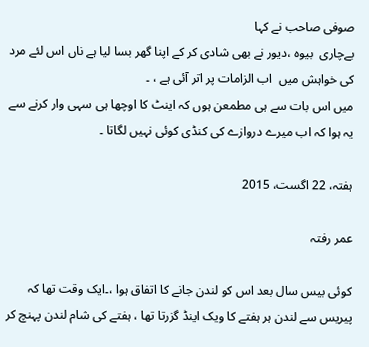صوفی صاحب نے کہا
بےچاری  بیوہ ،دیور نے بھی شادی کر کے اپنا گھر بسا لیا ہے ناں اس لئے مرد کی خواہش میں  اب الزامات پر اتر آئی ہے ، ۔
میں اس بات سے ہی مطمعن ہوں کہ اینٹ کا اوچھا ہی سہی وار کرنے سے یہ ہوا کہ اب میرے دروازے کی کنڈی کوئی نہیں لگاتا ۔

ہفتہ، 22 اگست، 2015

عمر رفتہ

کوئی بیس سال بعد اس کو لندن جانے کا اتفاق ہوا ،۔ایک وقت تھا کہ پیریس سے لندن ہر ہفتے کا ویک اینڈ گزرتا تھا ، ہفتے کی شام لندن پہنچ کر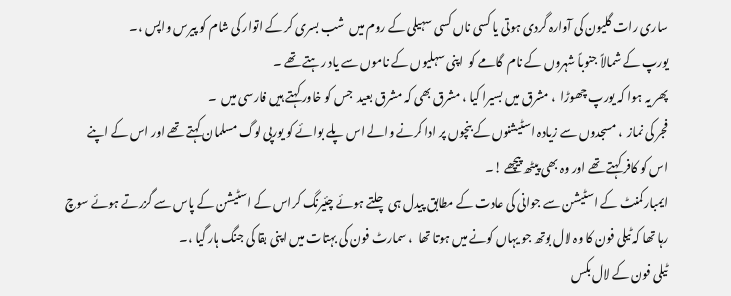ساری رات گلیون کی آوارہ گردی ہوتی یا کسی ناں کسی سہیلی کے روم میں  شب بسری کر کے اتوار کی شام کو پیرس واپس ،۔
یورپ کے شمالاً جنوباً شہروں کے نام  گامے کو  اپنی سہلیوں کے ناموں سے یاد رہتے تھے ۔
پھر یہ ہوا کہ یورپ چھوڑا  ، مشرق میں بسیرا کیا ، مشرق بھی کہ مشرق بعید  جس کو خاور کہتے ہیں فارسی میں  ۔
فجر کی نماز  ، مسجدوں سے زیادہ اسٹیشنوں کے بنچوں پر ادا کرنے والے اس پلے بوائے کو یورپی لوگ مسلمان کہتے تھے اور اس کے اپنے اس کو کافر کہتے تھے اور وہ بھی پیٹھ پیچھے !۔
ایمبارکمنٹ کے اسٹیشن سے جوانی کی عادت کے مطابق پیدل ہی چلتے ہوئے چئیرنگ کراس کے اسٹیشن کے پاس سے گزرتے ہوئے سوچ رہا تھا کہ ٹیلی فون کا وہ لال بوتھ جو یہاں کونے میں ہوتا تھا  ، سمارٹ فون کی بہتات میں اپنی بقا کی جنگ ہار گیا ،۔
ٹیلی فون کے لال بکس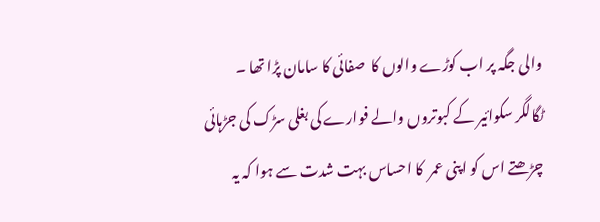والی جگہ پر اب کوڑے والوں کا  صفائی کا سامان پڑا تھا ۔
ٹگالگر سکوائیر کے کبوتروں والے فوارے کی بغلی سڑک کی جڑہائی چڑھتے اس کو اپنی عمر  کا احساس بہت شدت سے ہوا کہ یہ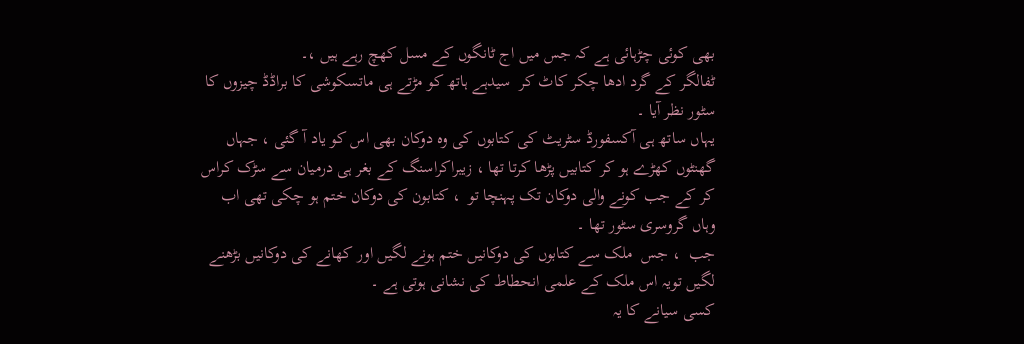بھی کوئی چڑہائی ہے کہ جس میں اج ٹانگوں کے مسل کھچ رہے ہیں ،۔
ٹفالگر کے گرد ادھا چکر کاٹ کر  سیدہے ہاتھ کو مڑتے ہی ماتسکوشی کا براڈڈ چیزوں کا سٹور نظر آیا ۔
یہاں ساتھ ہی آکسفورڈ سٹریٹ کی کتابوں کی وہ دوکان بھی اس کو یاد آ گئی ، جہاں گھنٹوں کھڑے ہو کر کتابیں پڑھا کرتا تھا ، زیبراکراسنگ کے بغر ہی درمیان سے سڑک کراس کر کے جب کونے والی دوکان تک پہنچا تو  ، کتابون کی دوکان ختم ہو چکی تھی اب وہاں گروسری سٹور تھا ۔
جب  ، جس  ملک سے کتابوں کی دوکانیں ختم ہونے لگیں اور کھانے کی دوکانیں بڑھنے لگیں تویہ اس ملک کے علمی انحطاط کی نشانی ہوتی ہے ۔
کسی سیانے کا یہ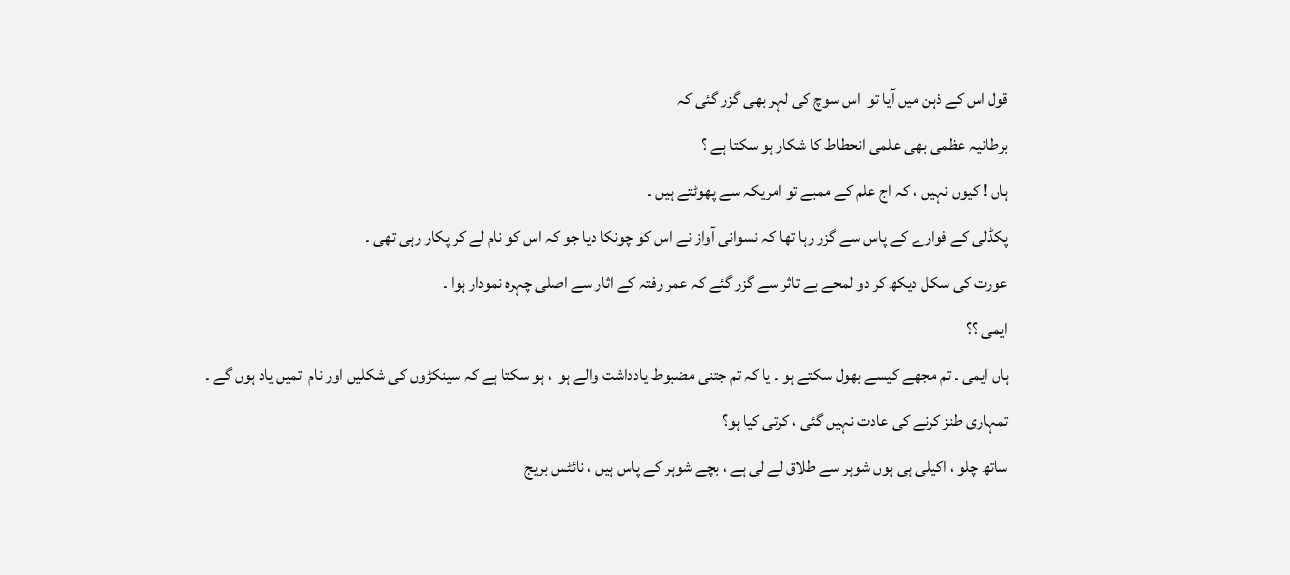قول اس کے ذہن میں آیا تو  اس سوچ کی لہر بھی گزر گئی کہ
برطانیہ عظمی بھی علمی انحطاط کا شکار ہو سکتا ہے ؟
ہاں ! کیوں نہیں ، کہ اج علم کے ممبے تو امریکہ سے پھوٹتے ہیں ۔
پکڈلی کے فوارے کے پاس سے گزر رہا تھا کہ نسوانی آواز نے اس کو چونکا دیا جو کہ اس کو نام لے کر پکار رہی تھی ۔
عورت کی سکل دیکھ کر دو لمحے بے تاثر سے گزر گئے کہ عمر رفتہ کے اثار سے اصلی چہرہ نمودار ہوا ۔
ایمی ؟؟
ہاں ایمی ۔ تم مجھے کیسے بھول سکتے ہو ۔ یا کہ تم جتنی مضبوط یادداشت والے ہو  ، ہو سکتا ہے کہ سینکڑوں کی شکلیں اور نام  تمیں یاد ہوں گے ۔
تمہاری طنز کرنے کی عادت نہیں گئی ، کرتی کیا ہو؟
ساتھ چلو ، اکیلی ہی ہوں شوہر سے طلاق لے لی ہے ، بچے شوہر کے پاس ہیں ، نائٹس بریج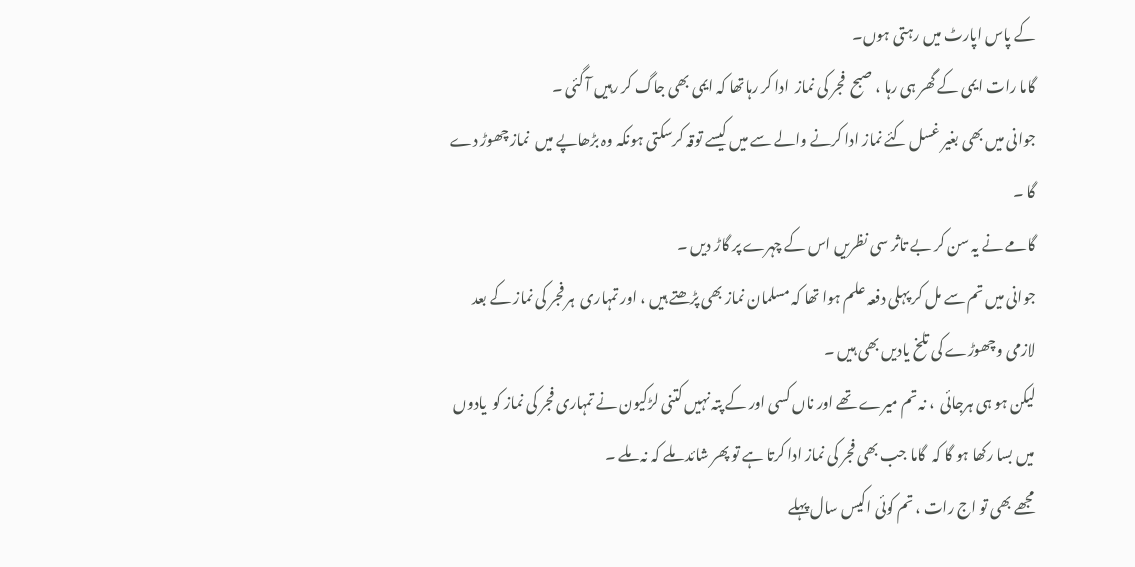کے پاس اپارٹ میں رہتی ہوں۔
گاما رات ایمی کے گھر ہی رہا ، صبح  فجر کی نماز  ادا کر رہاتھا کہ ایمی بھی جاگ کر رہیں آ گئی ۔
جوانی میں بھی بغیر غسل کئے نماز ادا کرنے والے سے میں کیسے توقہ کرسکتی ہونکہ وہ بڑھاپے میں  نماز چھوڑ دے گا ۔
گامے نے یہ سن کر بے تاثر سی نظریں اس کے چہرے پر گاڑ دیں ۔
جوانی میں تم سے مل کر پہلی دفعہ علم ہوا تھا کہ مسلمان نماز بھی پڑھتے ہیں ، اور تمہاری  ہر فجر کی نماز کے بعد لازمی وچھوڑے کی تلخ یادیں بھی ہیں ۔
لیکن ہو ہی ہرجائی  ، نہ تم میرے تھے اور ناں کسی اور کے پتہ نہیں کتنی لڑکیون نے تمہاری فجر کی نماز کو  یادوں میں بسا رکھا ہو گا کہ  گاما جب بھی فجر کی نماز ادا کرتا ہے تو پھر شائد ملے کہ نہ ملے ۔
مجھے بھی تو اج رات ، تم کوئی اکیس سال پہلے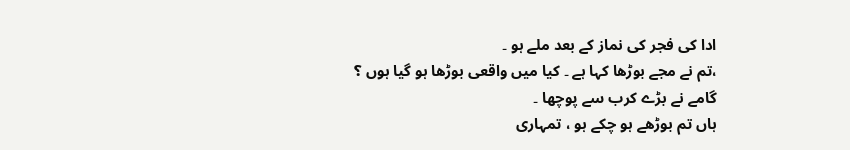ادا کی فجر کی نماز کے بعد ملے ہو ۔
،تم نے مجے بوڑھا کہا ہے ۔ کیا میں واقعی بوڑھا ہو گیا ہوں ؟
گامے نے بڑے کرب سے پوچھا ۔
ہاں تم بوڑھے ہو چکے ہو ، تمہاری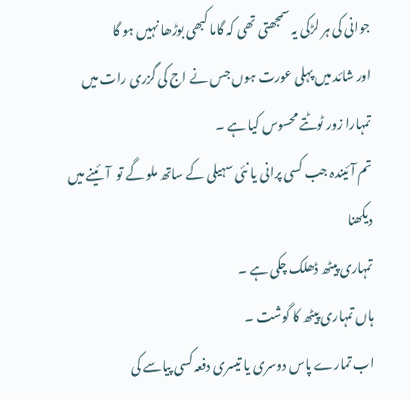جوانی کی ہر لڑکی یہ سمجھتی تھی کہ گاما کبھی بوڑھا نہیں ہو گا
اور شائد میں پہلی عورت ہوں جس نے اج کی گزری رات میں تمہارا زور ٹوٹتے محسوس کیا ہے ۔
تم آئیندہ جب کسی پرانی یا نئی سہیلی کے ساتھ ملو گے تو  آئینے میں دیکھنا
تمہاری پیٹھ ڈھلک چکی ہے ۔
ہاں تمہاری پیٹھ کا گوشت ۔
اب تمارے پاس دوسری یا تیسری دفعہ کسی پیاسے کی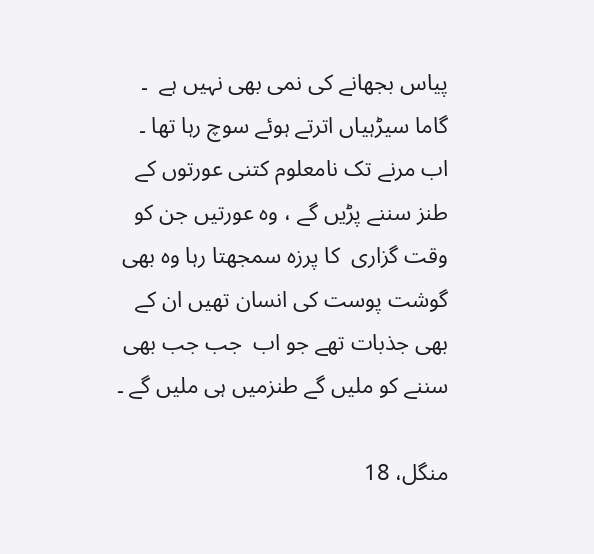پیاس بجھانے کی نمی بھی نہیں ہے  ۔
گاما سیڑہیاں اترتے ہوئے سوچ رہا تھا ۔
اب مرنے تک نامعلوم کتنی عورتوں کے طنز سننے پڑیں گے ، وہ عورتیں جن کو وقت گزاری  کا پرزہ سمجھتا رہا وہ بھی گوشت پوست کی انسان تھیں ان کے بھی جذبات تھے جو اب  جب جب بھی سننے کو ملیں گے طنزمیں ہی ملیں گے ۔

منگل، 18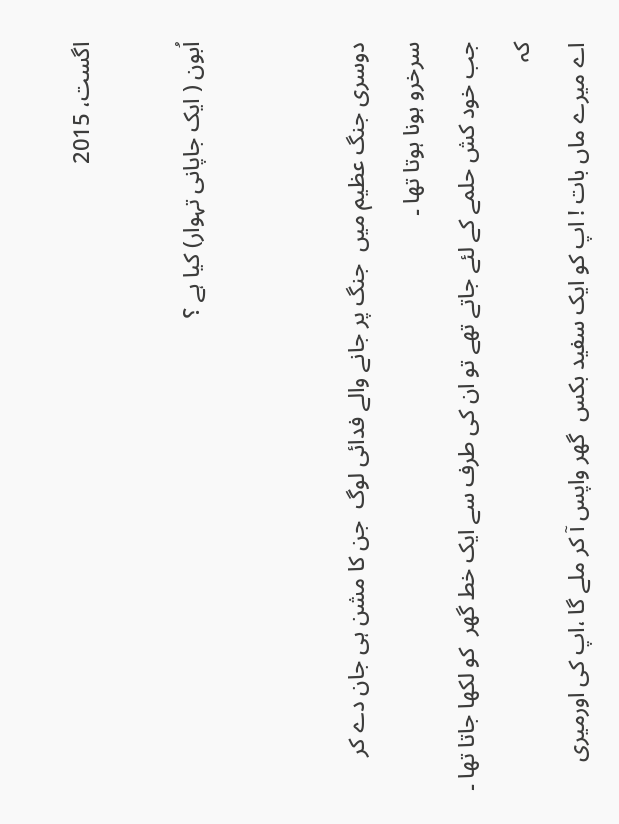اگست، 2015

اُبون ( ایک جاپانی تہوار) کیا ہے ؟


دوسری جنگ عظیم میں  جنگ پر جانے والے فدائی لوگ  جن کا مشن ہی جان دے کر سرخرو ہونا ہوتا تھا ۔
جب خود کش حلمے کے لئے جاتے تھے تو ان کی طرف سے ایک خط گھر  کو لکھا جاتا تھا ۔
کہ
اے میرے ماں بات ! اپ کو ایک سفید بکس  گھر واپس آ کر ملے گا ،اپ کی اورمیری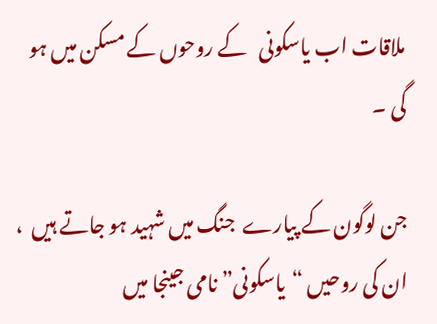ملاقات اب یاسکونی   کے روحوں کے مسکن میں ہو گی ۔

جن لوگون کے پیارے  جنگ میں شہید ہو جاتے ہیں  ، ان کی روحیں “یاسکونی” نامی جینجا میں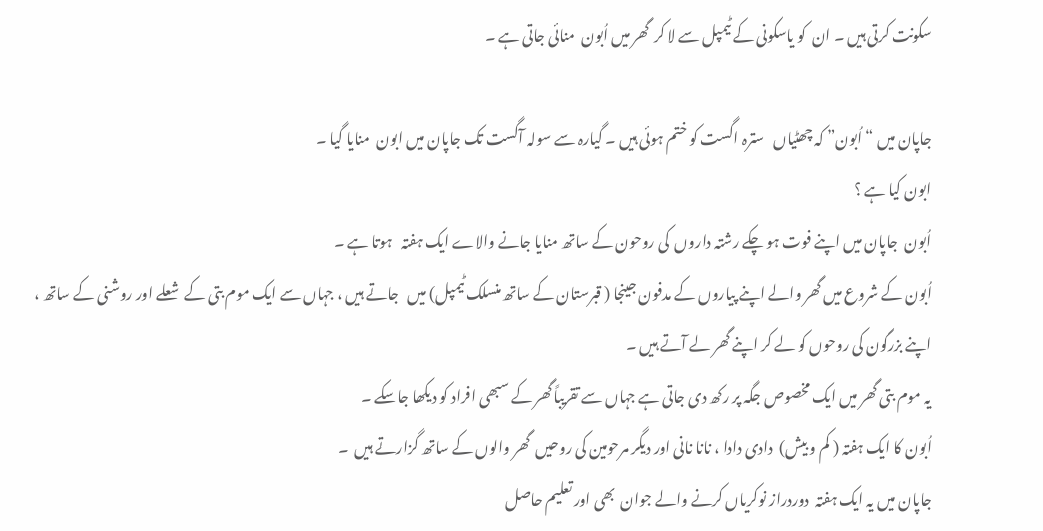سکونت کرتی ہیں ۔ ان  کو یاسکونی کے ٹیمپل سے لا کر  گھر میں اُبون  منائی جاتی ہے ۔

جاپان میں “ اُبون” کہ چھٹیاں   سترہ اگست کو ختم ہوئی ہیں ۔ گیارہ سے سولہ آگست تک جاپان میں ابون  منایا گیا ۔
ابون کیا ہے ؟
اُبون  جاپان میں اپنے فوت ہو چکے رشتہ داروں  کی روحون کے ساتھ منایا جانے والاے ایک ہفتہ   ہوتا ہے ۔
اُبون کے شروع میں گھر والے اپنے پیاروں کے مدفون جینجا ( قبرستان کے ساتھ منسلک ٹیمپل) میں   جاتے ہیں ، جہاں سے ایک موم بتی کے  شعلے اور روشنی کے ساتھ ، اپنے بزرگون کی روحوں کو لے کر اپنے گھر لے آتے ہیں ۔
یہ موم بتی گھر میں ایک مخصوص جگہ پر رکھ دی جاتی ہے جہاں سے تقریباً گھر کے سبھی افراد کو دیکھا جاسکے ۔
اُبون کا ایک ہفتہ ( کم و بیش)  دادی دادا ، نانا نانی اور دیگر مرحومین کی روحیں  گھر والوں کے ساتھ گزارتے ہیں  ۔
جاپان میں یہ ایک ہفتہ  دوردراز نوکریاں کرنے والے جوان  بھی اور تعلیم حاصل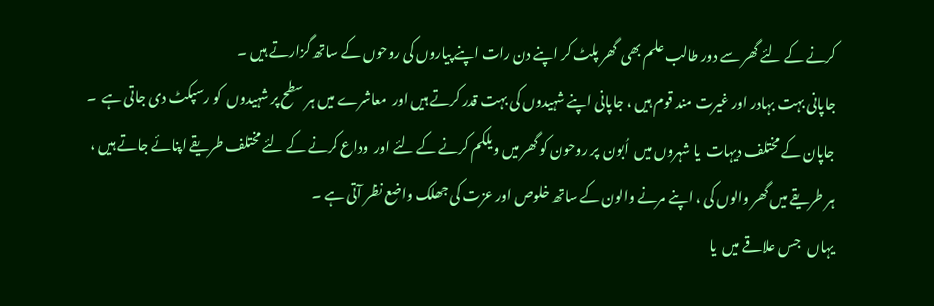کرنے کے لئے گھر سے دور طالب علم بھی  گھر پلٹ کر اپنے دن رات اپنے پیاروں کی روحوں کے ساتھ گزارتے ہیں ۔
جاپانی بہت بہادر اور غیرت مند قوم ہیں ، جاپانی اپنے شہیدوں کی بہت قدر کرتے ہیں اور  معاشرے میں ہر سطح پر شہیدوں  کو رسپکٹ دی جاتی ہے  ۔
جاپان کے مختلف دیہات  یا شہروں میں  اُبون  پر روحون کو گھر میں ویلکم کرنے کے لئے اور  وداع کرنے کے لئے مختلف طریقے اپنائے جاتے ہیں ، ہر طریقے میں گھر والوں کی ، اپنے مرنے والون کے ساتھ خلوص اور عزت کی جھلک واضع نظر آتی ہے ۔
یہاں   جس علاقے میں  یا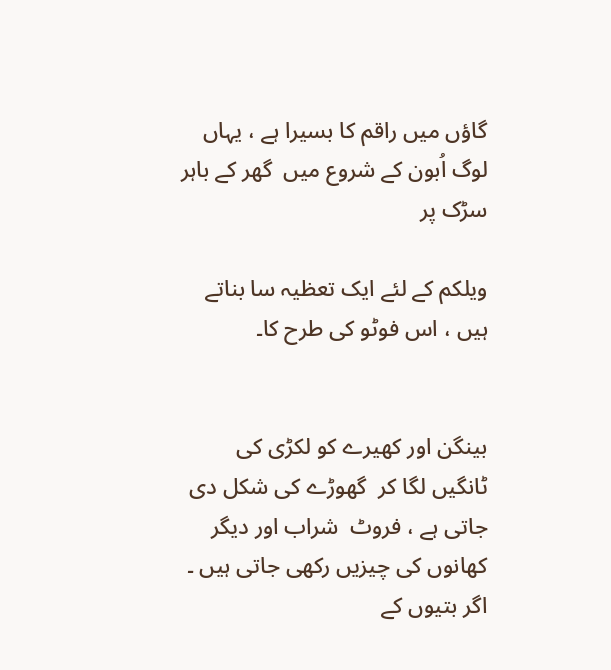گاؤں میں راقم کا بسیرا ہے ، یہاں لوگ اُبون کے شروع میں  گھر کے باہر سڑک پر

ویلکم کے لئے ایک تعظیہ سا بناتے ہیں ، اس فوٹو کی طرح کا۔


بینگن اور کھیرے کو لکڑی کی ٹانگیں لگا کر  گھوڑے کی شکل دی جاتی ہے ، فروٹ  شراب اور دیگر کھانوں کی چیزیں رکھی جاتی ہیں ۔
اگر بتیوں کے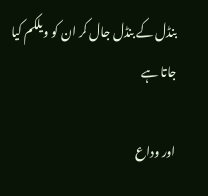بنڈل کے بنڈل جال کر ان کو ویلکم کیا جاتا ہے

اور وداع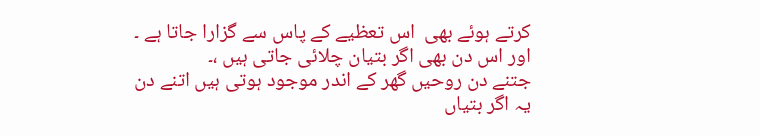کرتے ہوئے بھی  اس تعظیے کے پاس سے گزارا جاتا ہے ۔
اور اس دن بھی اگر بتیان چلائی جاتی ہیں ،۔
جتنے دن روحیں گھر کے اندر موجود ہوتی ہیں اتنے دن یہ اگر بتیاں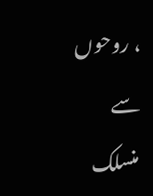، روحوں سے منسلک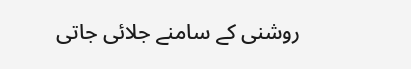روشنی کے سامنے جلائی جاتی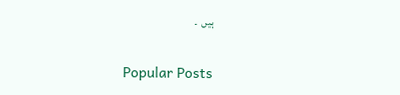ہیں  ۔

Popular Posts